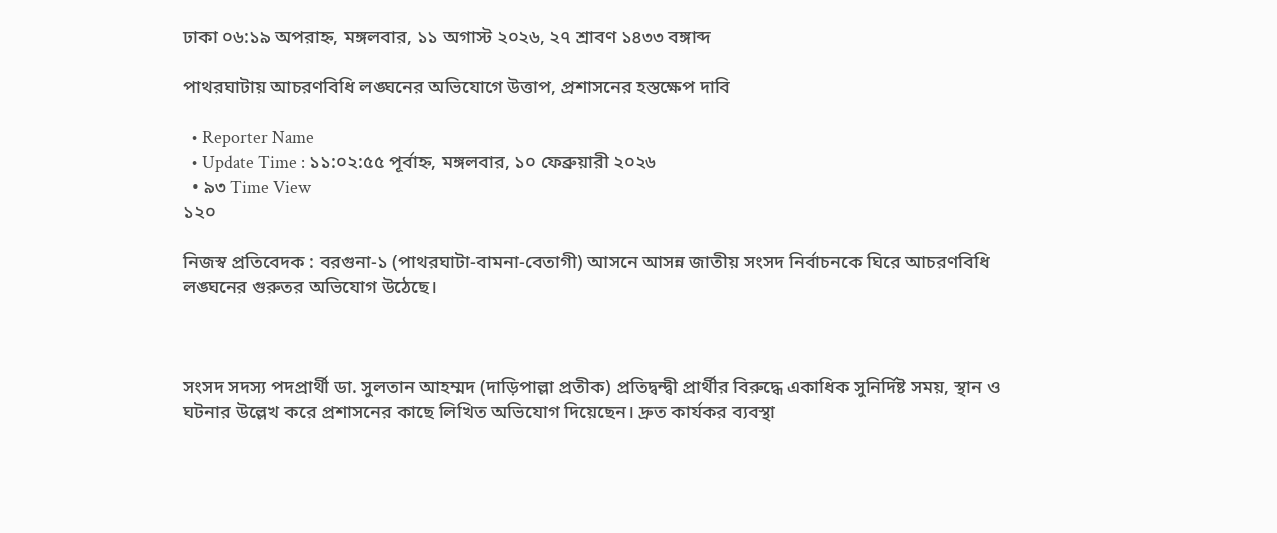ঢাকা ০৬:১৯ অপরাহ্ন, মঙ্গলবার, ১১ অগাস্ট ২০২৬, ২৭ শ্রাবণ ১৪৩৩ বঙ্গাব্দ

পাথরঘাটায় আচরণবিধি লঙ্ঘনের অভিযোগে উত্তাপ, প্রশাসনের হস্তক্ষেপ দাবি

  • Reporter Name
  • Update Time : ১১:০২:৫৫ পূর্বাহ্ন, মঙ্গলবার, ১০ ফেব্রুয়ারী ২০২৬
  • ৯৩ Time View
১২০

নিজস্ব প্রতিবেদক : বরগুনা-১ (পাথরঘাটা-বামনা-বেতাগী) আসনে আসন্ন জাতীয় সংসদ নির্বাচনকে ঘিরে আচরণবিধি লঙ্ঘনের গুরুতর অভিযোগ উঠেছে।



সংসদ সদস্য পদপ্রার্থী ডা. সুলতান আহম্মদ (দাড়িপাল্লা প্রতীক) প্রতিদ্বন্দ্বী প্রার্থীর বিরুদ্ধে একাধিক সুনির্দিষ্ট সময়, স্থান ও ঘটনার উল্লেখ করে প্রশাসনের কাছে লিখিত অভিযোগ দিয়েছেন। দ্রুত কার্যকর ব্যবস্থা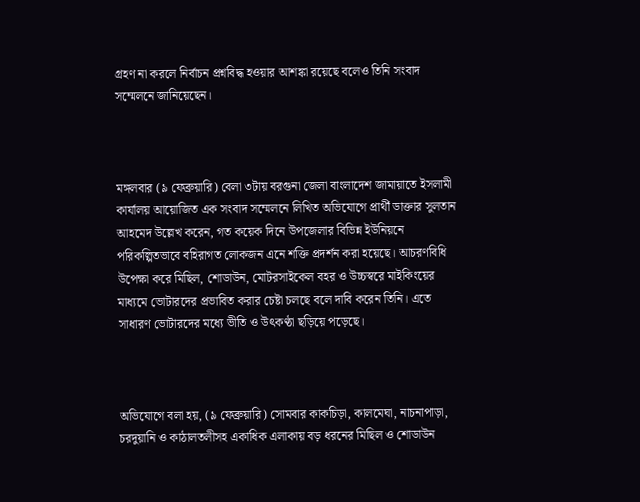গ্রহণ না করলে নির্বাচন প্রশ্নবিদ্ধ হওয়ার আশঙ্কা রয়েছে বলেও তিনি সংবাদ সম্মেলনে জানিয়েছেন।



মঙ্গলবার (৯ ফেব্রুয়ারি) বেলা ৩টায় বরগুনা জেলা বাংলাদেশ জামায়াতে ইসলামী কার্যালয় আয়োজিত এক সংবাদ সম্মেলনে লিখিত অভিযোগে প্রার্থী ডাক্তার সুলতান আহমেদ উল্লেখ করেন, গত কয়েক দিনে উপজেলার বিভিন্ন ইউনিয়নে পরিকল্পিতভাবে বহিরাগত লোকজন এনে শক্তি প্রদর্শন করা হয়েছে। আচরণবিধি উপেক্ষা করে মিছিল, শোডাউন, মোটরসাইকেল বহর ও উচ্চস্বরে মাইকিংয়ের মাধ্যমে ভোটারদের প্রভাবিত করার চেষ্টা চলছে বলে দাবি করেন তিনি। এতে সাধারণ ভোটারদের মধ্যে ভীতি ও উৎকণ্ঠা ছড়িয়ে পড়েছে।



অভিযোগে বলা হয়, (৯ ফেব্রুয়ারি) সোমবার কাকচিড়া, কালমেঘা, নাচনাপাড়া, চরদুয়ানি ও কাঠালতলীসহ একাধিক এলাকায় বড় ধরনের মিছিল ও শোডাউন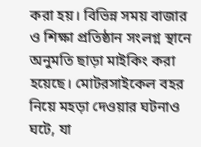করা হয়। বিভিন্ন সময় বাজার ও শিক্ষা প্রতিষ্ঠান সংলগ্ন স্থানে অনুমতি ছাড়া মাইকিং করা হয়েছে। মোটরসাইকেল বহর নিয়ে মহড়া দেওয়ার ঘটনাও ঘটে, যা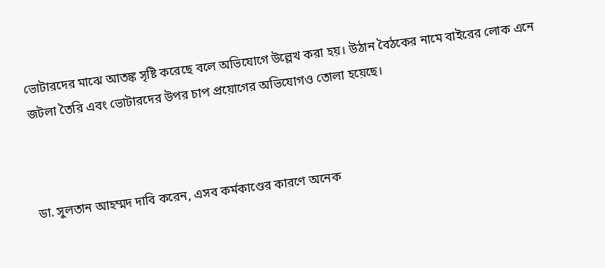ভোটারদের মাঝে আতঙ্ক সৃষ্টি করেছে বলে অভিযোগে উল্লেখ করা হয়। উঠান বৈঠকের নামে বাইরের লোক এনে জটলা তৈরি এবং ভোটারদের উপর চাপ প্রয়োগের অভিযোগও তোলা হয়েছে।



ডা. সুলতান আহম্মদ দাবি করেন, এসব কর্মকাণ্ডের কারণে অনেক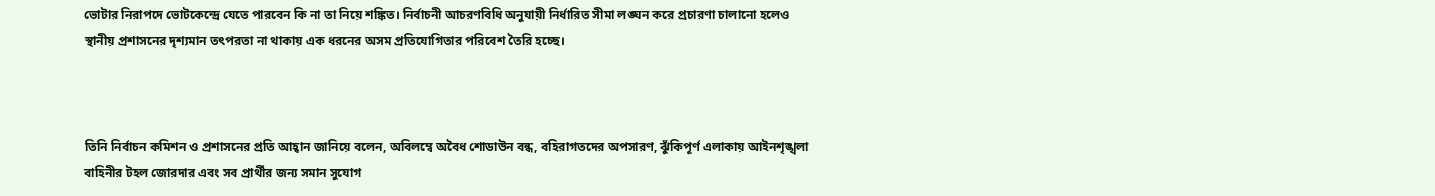ভোটার নিরাপদে ভোটকেন্দ্রে যেতে পারবেন কি না তা নিয়ে শঙ্কিত। নির্বাচনী আচরণবিধি অনুযায়ী নির্ধারিত সীমা লঙ্ঘন করে প্রচারণা চালানো হলেও স্থানীয় প্রশাসনের দৃশ্যমান তৎপরতা না থাকায় এক ধরনের অসম প্রতিযোগিতার পরিবেশ তৈরি হচ্ছে।



তিনি নির্বাচন কমিশন ও প্রশাসনের প্রতি আহ্বান জানিয়ে বলেন, অবিলম্বে অবৈধ শোডাউন বন্ধ, বহিরাগতদের অপসারণ, ঝুঁকিপূর্ণ এলাকায় আইনশৃঙ্খলা বাহিনীর টহল জোরদার এবং সব প্রার্থীর জন্য সমান সুযোগ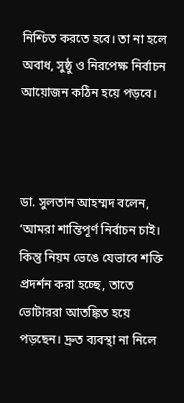নিশ্চিত করতে হবে। তা না হলে অবাধ, সুষ্ঠু ও নিরপেক্ষ নির্বাচন আয়োজন কঠিন হয়ে পড়বে।



ডা. সুলতান আহম্মদ বলেন, ‘আমরা শান্তিপূর্ণ নির্বাচন চাই। কিন্তু নিয়ম ভেঙে যেভাবে শক্তি প্রদর্শন করা হচ্ছে, তাতে ভোটাররা আতঙ্কিত হয়ে পড়ছেন। দ্রুত ব্যবস্থা না নিলে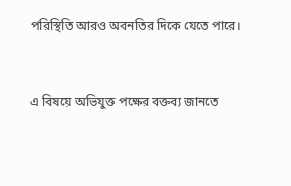পরিস্থিতি আরও অবনতির দিকে যেতে পারে।



এ বিষয়ে অভিযুক্ত পক্ষের বক্তব্য জানতে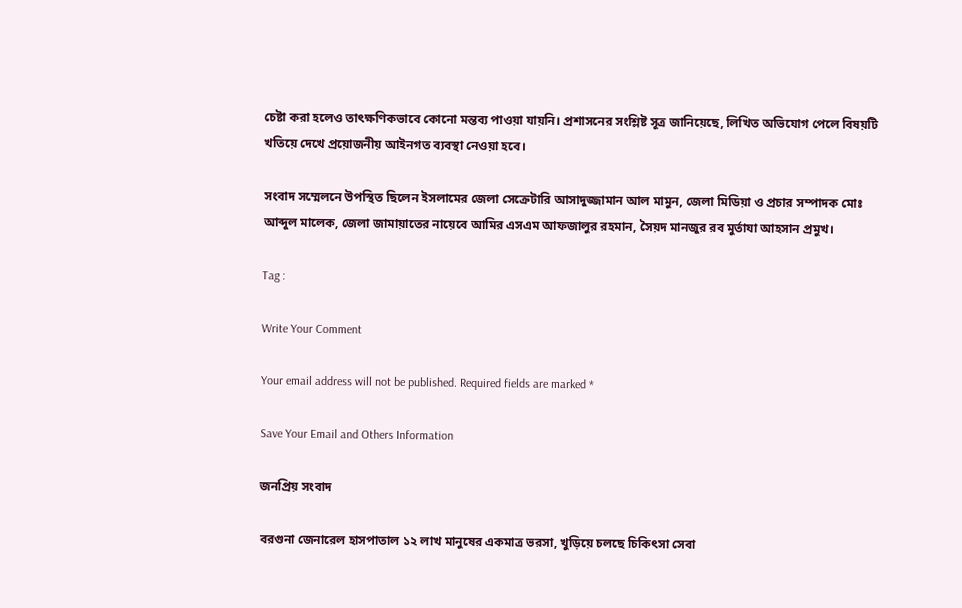চেষ্টা করা হলেও তাৎক্ষণিকভাবে কোনো মন্তব্য পাওয়া যায়নি। প্রশাসনের সংশ্লিষ্ট সূত্র জানিয়েছে, লিখিত অভিযোগ পেলে বিষয়টি খতিয়ে দেখে প্রয়োজনীয় আইনগত ব্যবস্থা নেওয়া হবে।

সংবাদ সম্মেলনে উপস্থিত ছিলেন ইসলামের জেলা সেক্রেটারি আসাদুজ্জামান আল মামুন, জেলা মিডিয়া ও প্রচার সম্পাদক মোঃ আব্দুল মালেক, জেলা জামায়াতের নায়েবে আমির এসএম আফজালুর রহমান, সৈয়দ মানজুর রব মুর্তাযা আহসান প্রমুখ।

Tag :

Write Your Comment

Your email address will not be published. Required fields are marked *

Save Your Email and Others Information

জনপ্রিয় সংবাদ

বরগুনা জেনারেল হাসপাতাল ১২ লাখ মানুষের একমাত্র ভরসা, খুড়িয়ে চলছে চিকিৎসা সেবা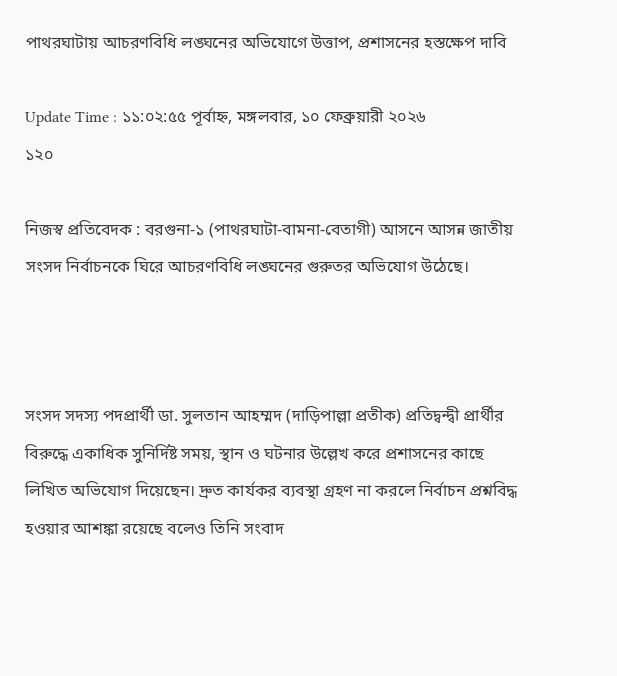পাথরঘাটায় আচরণবিধি লঙ্ঘনের অভিযোগে উত্তাপ, প্রশাসনের হস্তক্ষেপ দাবি

Update Time : ১১:০২:৫৫ পূর্বাহ্ন, মঙ্গলবার, ১০ ফেব্রুয়ারী ২০২৬
১২০

নিজস্ব প্রতিবেদক : বরগুনা-১ (পাথরঘাটা-বামনা-বেতাগী) আসনে আসন্ন জাতীয় সংসদ নির্বাচনকে ঘিরে আচরণবিধি লঙ্ঘনের গুরুতর অভিযোগ উঠেছে।



সংসদ সদস্য পদপ্রার্থী ডা. সুলতান আহম্মদ (দাড়িপাল্লা প্রতীক) প্রতিদ্বন্দ্বী প্রার্থীর বিরুদ্ধে একাধিক সুনির্দিষ্ট সময়, স্থান ও ঘটনার উল্লেখ করে প্রশাসনের কাছে লিখিত অভিযোগ দিয়েছেন। দ্রুত কার্যকর ব্যবস্থা গ্রহণ না করলে নির্বাচন প্রশ্নবিদ্ধ হওয়ার আশঙ্কা রয়েছে বলেও তিনি সংবাদ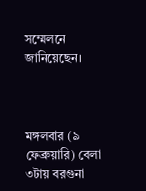সম্মেলনে জানিয়েছেন।



মঙ্গলবার (৯ ফেব্রুয়ারি) বেলা ৩টায় বরগুনা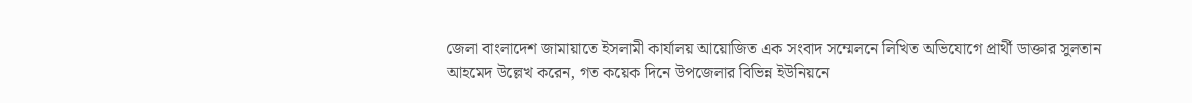জেলা বাংলাদেশ জামায়াতে ইসলামী কার্যালয় আয়োজিত এক সংবাদ সম্মেলনে লিখিত অভিযোগে প্রার্থী ডাক্তার সুলতান আহমেদ উল্লেখ করেন, গত কয়েক দিনে উপজেলার বিভিন্ন ইউনিয়নে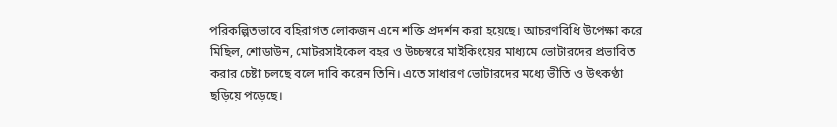পরিকল্পিতভাবে বহিরাগত লোকজন এনে শক্তি প্রদর্শন করা হয়েছে। আচরণবিধি উপেক্ষা করে মিছিল, শোডাউন, মোটরসাইকেল বহর ও উচ্চস্বরে মাইকিংয়ের মাধ্যমে ভোটারদের প্রভাবিত করার চেষ্টা চলছে বলে দাবি করেন তিনি। এতে সাধারণ ভোটারদের মধ্যে ভীতি ও উৎকণ্ঠা ছড়িয়ে পড়েছে।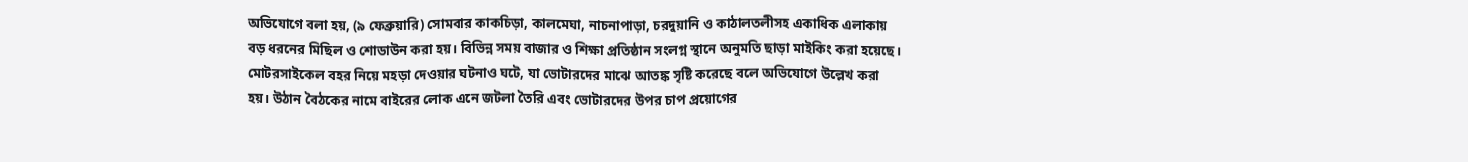অভিযোগে বলা হয়, (৯ ফেব্রুয়ারি) সোমবার কাকচিড়া, কালমেঘা, নাচনাপাড়া, চরদুয়ানি ও কাঠালতলীসহ একাধিক এলাকায় বড় ধরনের মিছিল ও শোডাউন করা হয়। বিভিন্ন সময় বাজার ও শিক্ষা প্রতিষ্ঠান সংলগ্ন স্থানে অনুমতি ছাড়া মাইকিং করা হয়েছে। মোটরসাইকেল বহর নিয়ে মহড়া দেওয়ার ঘটনাও ঘটে, যা ভোটারদের মাঝে আতঙ্ক সৃষ্টি করেছে বলে অভিযোগে উল্লেখ করা হয়। উঠান বৈঠকের নামে বাইরের লোক এনে জটলা তৈরি এবং ভোটারদের উপর চাপ প্রয়োগের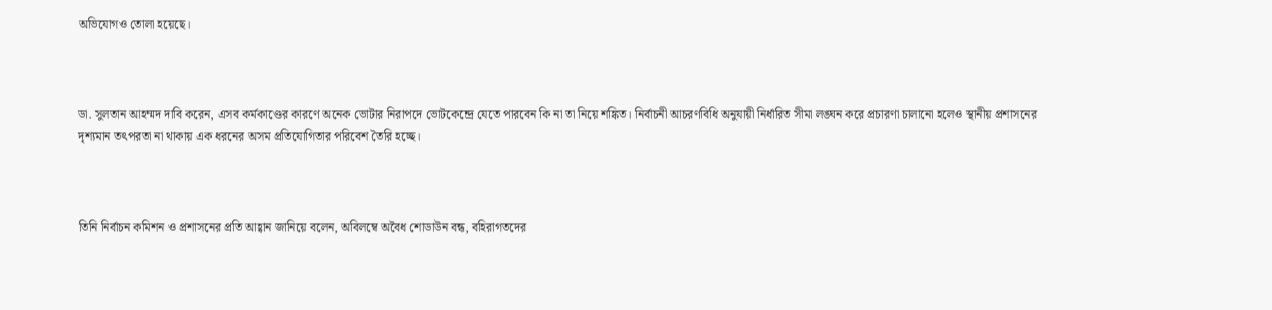অভিযোগও তোলা হয়েছে।



ডা. সুলতান আহম্মদ দাবি করেন, এসব কর্মকাণ্ডের কারণে অনেক ভোটার নিরাপদে ভোটকেন্দ্রে যেতে পারবেন কি না তা নিয়ে শঙ্কিত। নির্বাচনী আচরণবিধি অনুযায়ী নির্ধারিত সীমা লঙ্ঘন করে প্রচারণা চালানো হলেও স্থানীয় প্রশাসনের দৃশ্যমান তৎপরতা না থাকায় এক ধরনের অসম প্রতিযোগিতার পরিবেশ তৈরি হচ্ছে।



তিনি নির্বাচন কমিশন ও প্রশাসনের প্রতি আহ্বান জানিয়ে বলেন, অবিলম্বে অবৈধ শোডাউন বন্ধ, বহিরাগতদের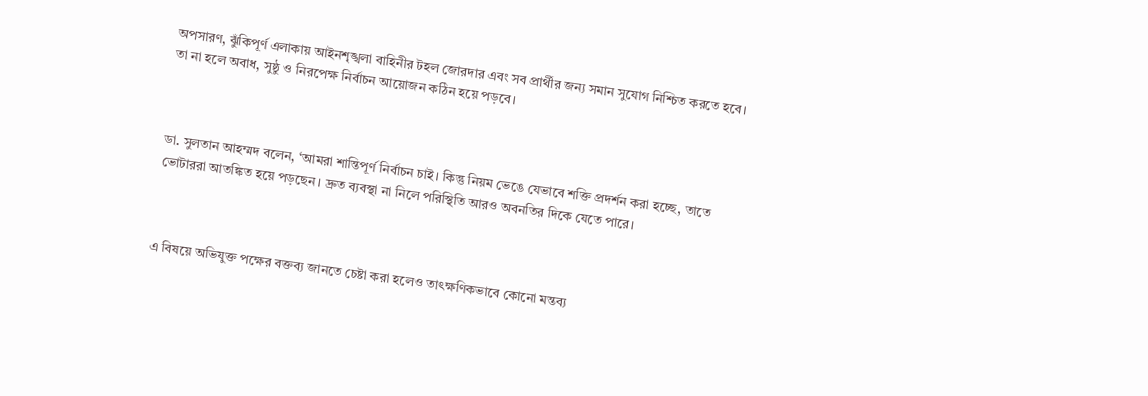অপসারণ, ঝুঁকিপূর্ণ এলাকায় আইনশৃঙ্খলা বাহিনীর টহল জোরদার এবং সব প্রার্থীর জন্য সমান সুযোগ নিশ্চিত করতে হবে। তা না হলে অবাধ, সুষ্ঠু ও নিরপেক্ষ নির্বাচন আয়োজন কঠিন হয়ে পড়বে।



ডা. সুলতান আহম্মদ বলেন, ‘আমরা শান্তিপূর্ণ নির্বাচন চাই। কিন্তু নিয়ম ভেঙে যেভাবে শক্তি প্রদর্শন করা হচ্ছে, তাতে ভোটাররা আতঙ্কিত হয়ে পড়ছেন। দ্রুত ব্যবস্থা না নিলে পরিস্থিতি আরও অবনতির দিকে যেতে পারে।



এ বিষয়ে অভিযুক্ত পক্ষের বক্তব্য জানতে চেষ্টা করা হলেও তাৎক্ষণিকভাবে কোনো মন্তব্য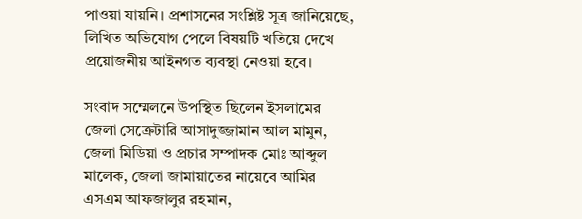পাওয়া যায়নি। প্রশাসনের সংশ্লিষ্ট সূত্র জানিয়েছে, লিখিত অভিযোগ পেলে বিষয়টি খতিয়ে দেখে প্রয়োজনীয় আইনগত ব্যবস্থা নেওয়া হবে।

সংবাদ সম্মেলনে উপস্থিত ছিলেন ইসলামের জেলা সেক্রেটারি আসাদুজ্জামান আল মামুন, জেলা মিডিয়া ও প্রচার সম্পাদক মোঃ আব্দুল মালেক, জেলা জামায়াতের নায়েবে আমির এসএম আফজালুর রহমান,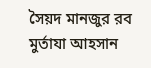সৈয়দ মানজুর রব মুর্তাযা আহসান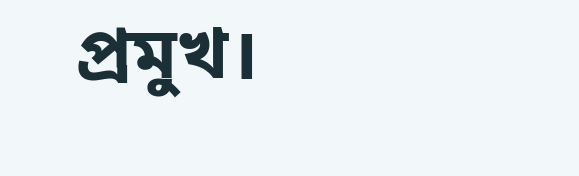প্রমুখ।